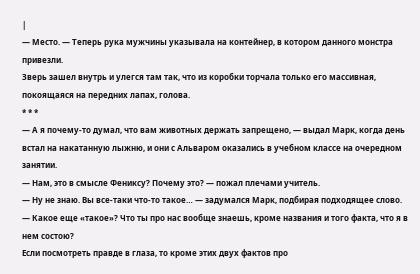|
— Место. — Теперь рука мужчины указывала на контейнер, в котором данного монстра привезли.
Зверь зашел внутрь и улегся там так, что из коробки торчала только его массивная, покоящаяся на передних лапах, голова.
* * *
— А я почему-то думал, что вам животных держать запрещено, — выдал Марк, когда день встал на накатанную лыжню, и они с Альваром оказались в учебном классе на очередном занятии.
— Нам, это в смысле Фениксу? Почему это? — пожал плечами учитель.
— Ну не знаю. Вы все-таки что-то такое… — задумался Марк, подбирая подходящее слово.
— Какое еще «такое»? Что ты про нас вообще знаешь, кроме названия и того факта, что я в нем состою?
Если посмотреть правде в глаза, то кроме этих двух фактов про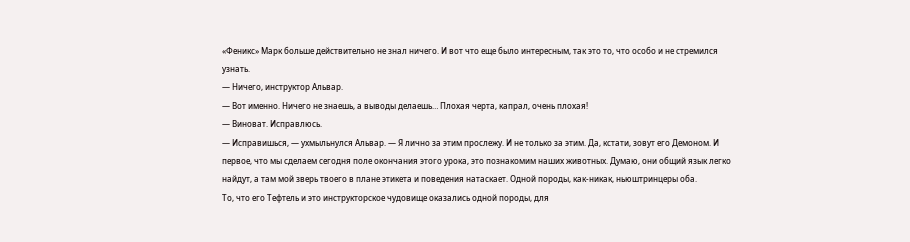«Феникс» Марк больше действительно не знал ничего. И вот что еще было интересным, так это то, что особо и не стремился узнать.
— Ничего, инструктор Альвар.
— Вот именно. Ничего не знаешь, а выводы делаешь… Плохая черта, капрал, очень плохая!
— Виноват. Исправлюсь.
— Исправишься, — ухмыльнулся Альвар. — Я лично за этим прослежу. И не только за этим. Да, кстати, зовут его Демоном. И первое, что мы сделаем сегодня поле окончания этого урока, это познакомим наших животных. Думаю, они общий язык легко найдут, а там мой зверь твоего в плане этикета и поведения натаскает. Одной породы, как-никак, ньюштринцеры оба.
То, что его Тефтель и это инструкторское чудовище оказались одной породы, для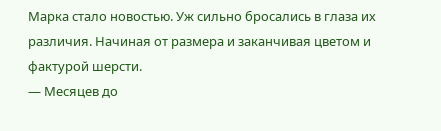Марка стало новостью. Уж сильно бросались в глаза их различия. Начиная от размера и заканчивая цветом и фактурой шерсти.
— Месяцев до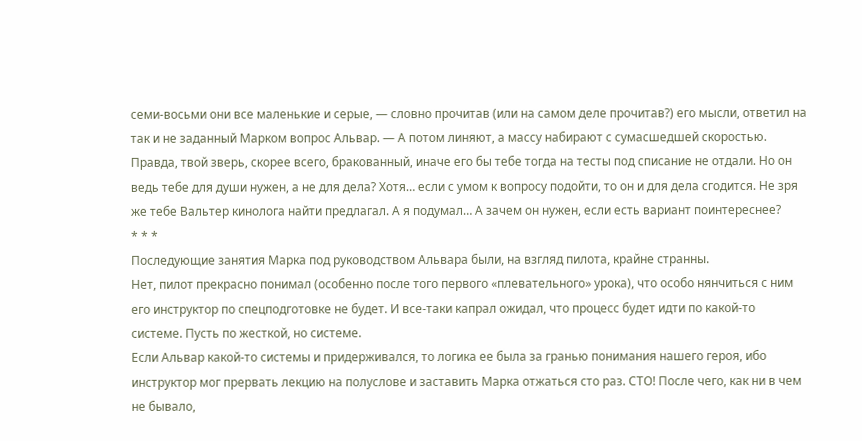семи-восьми они все маленькие и серые, — словно прочитав (или на самом деле прочитав?) его мысли, ответил на так и не заданный Марком вопрос Альвар. — А потом линяют, а массу набирают с сумасшедшей скоростью. Правда, твой зверь, скорее всего, бракованный, иначе его бы тебе тогда на тесты под списание не отдали. Но он ведь тебе для души нужен, а не для дела? Хотя… если с умом к вопросу подойти, то он и для дела сгодится. Не зря же тебе Вальтер кинолога найти предлагал. А я подумал… А зачем он нужен, если есть вариант поинтереснее?
* * *
Последующие занятия Марка под руководством Альвара были, на взгляд пилота, крайне странны.
Нет, пилот прекрасно понимал (особенно после того первого «плевательного» урока), что особо нянчиться с ним его инструктор по спецподготовке не будет. И все-таки капрал ожидал, что процесс будет идти по какой-то системе. Пусть по жесткой, но системе.
Если Альвар какой-то системы и придерживался, то логика ее была за гранью понимания нашего героя, ибо инструктор мог прервать лекцию на полуслове и заставить Марка отжаться сто раз. СТО! После чего, как ни в чем не бывало,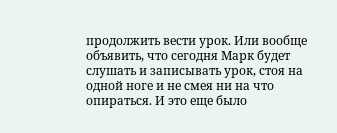продолжить вести урок. Или вообще объявить, что сегодня Марк будет слушать и записывать урок, стоя на одной ноге и не смея ни на что опираться. И это еще было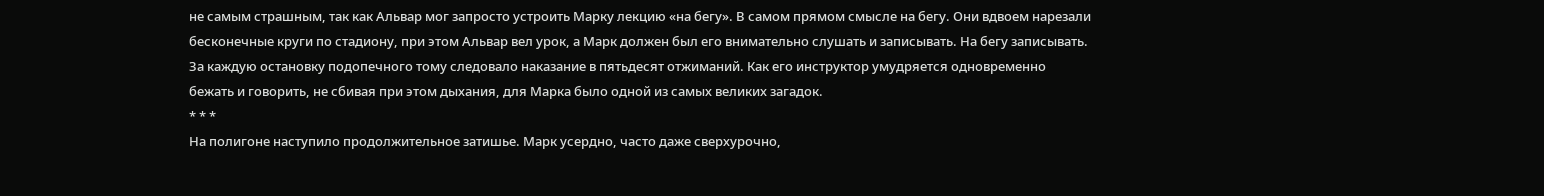не самым страшным, так как Альвар мог запросто устроить Марку лекцию «на бегу». В самом прямом смысле на бегу. Они вдвоем нарезали бесконечные круги по стадиону, при этом Альвар вел урок, а Марк должен был его внимательно слушать и записывать. На бегу записывать. За каждую остановку подопечного тому следовало наказание в пятьдесят отжиманий. Как его инструктор умудряется одновременно бежать и говорить, не сбивая при этом дыхания, для Марка было одной из самых великих загадок.
* * *
На полигоне наступило продолжительное затишье. Марк усердно, часто даже сверхурочно,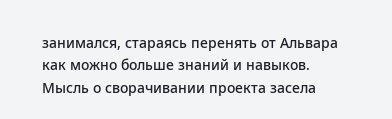занимался, стараясь перенять от Альвара как можно больше знаний и навыков. Мысль о сворачивании проекта засела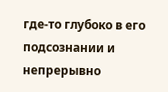где-то глубоко в его подсознании и непрерывно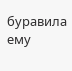буравила ему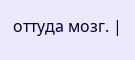оттуда мозг. |